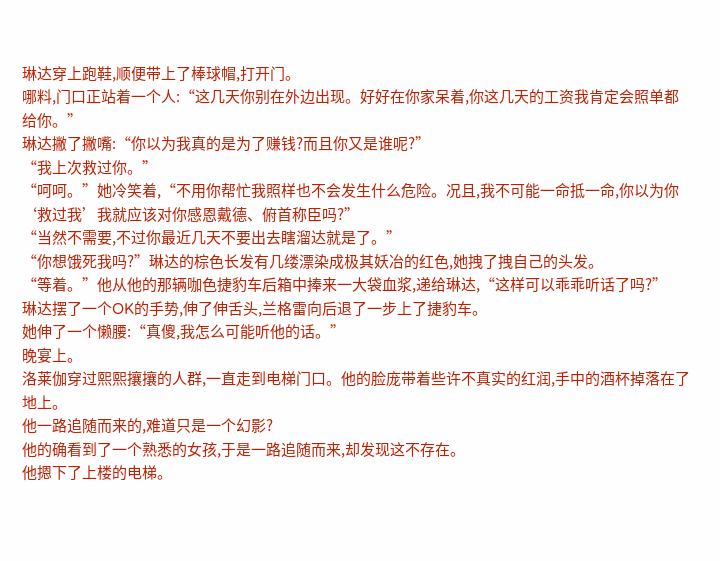琳达穿上跑鞋,顺便带上了棒球帽,打开门。
哪料,门口正站着一个人:“这几天你别在外边出现。好好在你家呆着,你这几天的工资我肯定会照单都给你。”
琳达撇了撇嘴:“你以为我真的是为了赚钱?而且你又是谁呢?”
“我上次救过你。”
“呵呵。”她冷笑着,“不用你帮忙我照样也不会发生什么危险。况且,我不可能一命抵一命,你以为你‘救过我’我就应该对你感恩戴德、俯首称臣吗?”
“当然不需要,不过你最近几天不要出去瞎溜达就是了。”
“你想饿死我吗?”琳达的棕色长发有几缕漂染成极其妖冶的红色,她拽了拽自己的头发。
“等着。”他从他的那辆咖色捷豹车后箱中捧来一大袋血浆,递给琳达,“这样可以乖乖听话了吗?”
琳达摆了一个OK的手势,伸了伸舌头,兰格雷向后退了一步上了捷豹车。
她伸了一个懒腰:“真傻,我怎么可能听他的话。”
晚宴上。
洛莱伽穿过熙熙攘攘的人群,一直走到电梯门口。他的脸庞带着些许不真实的红润,手中的酒杯掉落在了地上。
他一路追随而来的,难道只是一个幻影?
他的确看到了一个熟悉的女孩,于是一路追随而来,却发现这不存在。
他摁下了上楼的电梯。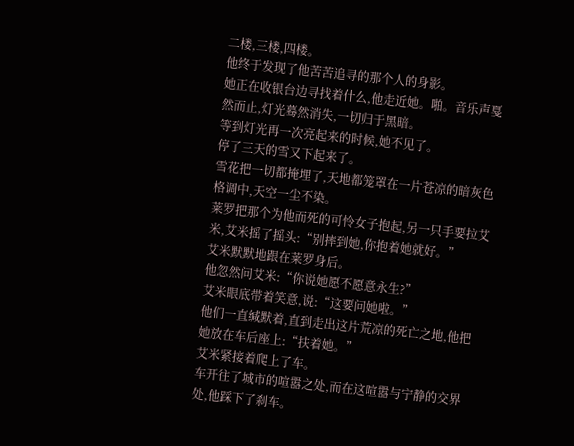二楼,三楼,四楼。
他终于发现了他苦苦追寻的那个人的身影。
她正在收银台边寻找着什么,他走近她。啪。音乐声戛然而止,灯光蓦然消失,一切归于黑暗。
等到灯光再一次亮起来的时候,她不见了。
停了三天的雪又下起来了。
雪花把一切都掩埋了,天地都笼罩在一片苍凉的暗灰色格调中,天空一尘不染。
莱罗把那个为他而死的可怜女子抱起,另一只手要拉艾米,艾米摇了摇头:“别摔到她,你抱着她就好。”
艾米默默地跟在莱罗身后。
他忽然问艾米:“你说她愿不愿意永生?”
艾米眼底带着笑意,说:“这要问她啦。”
他们一直缄默着,直到走出这片荒凉的死亡之地,他把她放在车后座上:“扶着她。”
艾米紧接着爬上了车。
车开往了城市的喧嚣之处,而在这喧嚣与宁静的交界处,他踩下了刹车。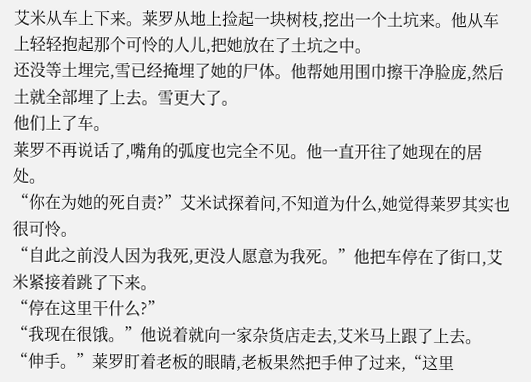艾米从车上下来。莱罗从地上捡起一块树枝,挖出一个土坑来。他从车上轻轻抱起那个可怜的人儿,把她放在了土坑之中。
还没等土埋完,雪已经掩埋了她的尸体。他帮她用围巾擦干净脸庞,然后土就全部埋了上去。雪更大了。
他们上了车。
莱罗不再说话了,嘴角的弧度也完全不见。他一直开往了她现在的居处。
“你在为她的死自责?”艾米试探着问,不知道为什么,她觉得莱罗其实也很可怜。
“自此之前没人因为我死,更没人愿意为我死。”他把车停在了街口,艾米紧接着跳了下来。
“停在这里干什么?”
“我现在很饿。”他说着就向一家杂货店走去,艾米马上跟了上去。
“伸手。”莱罗盯着老板的眼睛,老板果然把手伸了过来,“这里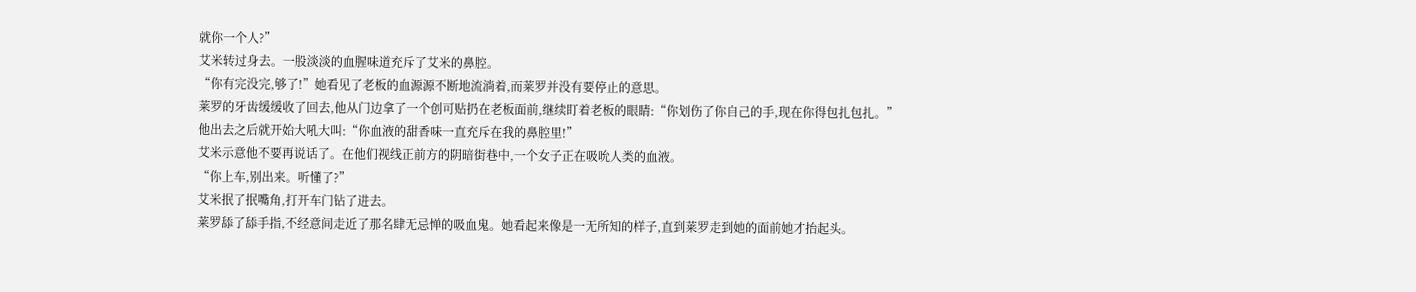就你一个人?”
艾米转过身去。一股淡淡的血腥味道充斥了艾米的鼻腔。
“你有完没完,够了!”她看见了老板的血源源不断地流淌着,而莱罗并没有要停止的意思。
莱罗的牙齿缓缓收了回去,他从门边拿了一个创可贴扔在老板面前,继续盯着老板的眼睛:“你划伤了你自己的手,现在你得包扎包扎。”
他出去之后就开始大吼大叫:“你血液的甜香味一直充斥在我的鼻腔里!”
艾米示意他不要再说话了。在他们视线正前方的阴暗街巷中,一个女子正在吸吮人类的血液。
“你上车,别出来。听懂了?”
艾米抿了抿嘴角,打开车门钻了进去。
莱罗舔了舔手指,不经意间走近了那名肆无忌惮的吸血鬼。她看起来像是一无所知的样子,直到莱罗走到她的面前她才抬起头。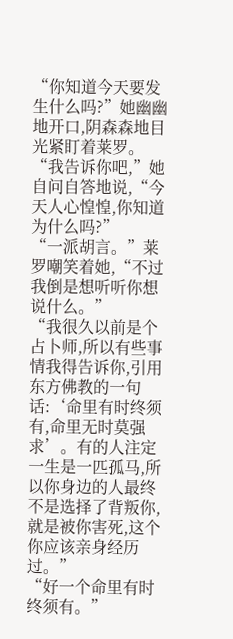“你知道今天要发生什么吗?”她幽幽地开口,阴森森地目光紧盯着莱罗。
“我告诉你吧,”她自问自答地说,“今天人心惶惶,你知道为什么吗?”
“一派胡言。”莱罗嘲笑着她,“不过我倒是想听听你想说什么。”
“我很久以前是个占卜师,所以有些事情我得告诉你,引用东方佛教的一句话:‘命里有时终须有,命里无时莫强求’。有的人注定一生是一匹孤马,所以你身边的人最终不是选择了背叛你,就是被你害死,这个你应该亲身经历过。”
“好一个命里有时终须有。”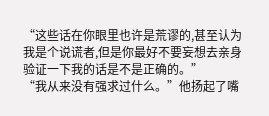“这些话在你眼里也许是荒谬的,甚至认为我是个说谎者,但是你最好不要妄想去亲身验证一下我的话是不是正确的。”
“我从来没有强求过什么。”他扬起了嘴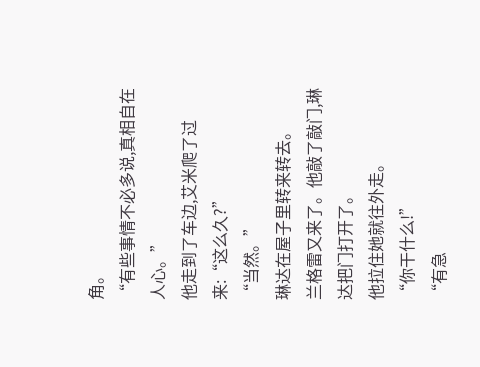角。
“有些事情不必多说,真相自在人心。”
他走到了车边,艾米爬了过来:“这么久?”
“当然。”
琳达在屋子里转来转去。
兰格雷又来了。他敲了敲门,琳达把门打开了。
他拉住她就往外走。
“你干什么!”
“有急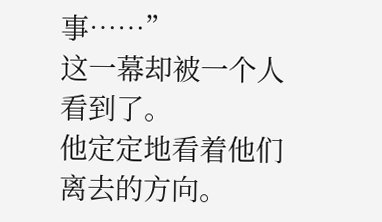事……”
这一幕却被一个人看到了。
他定定地看着他们离去的方向。